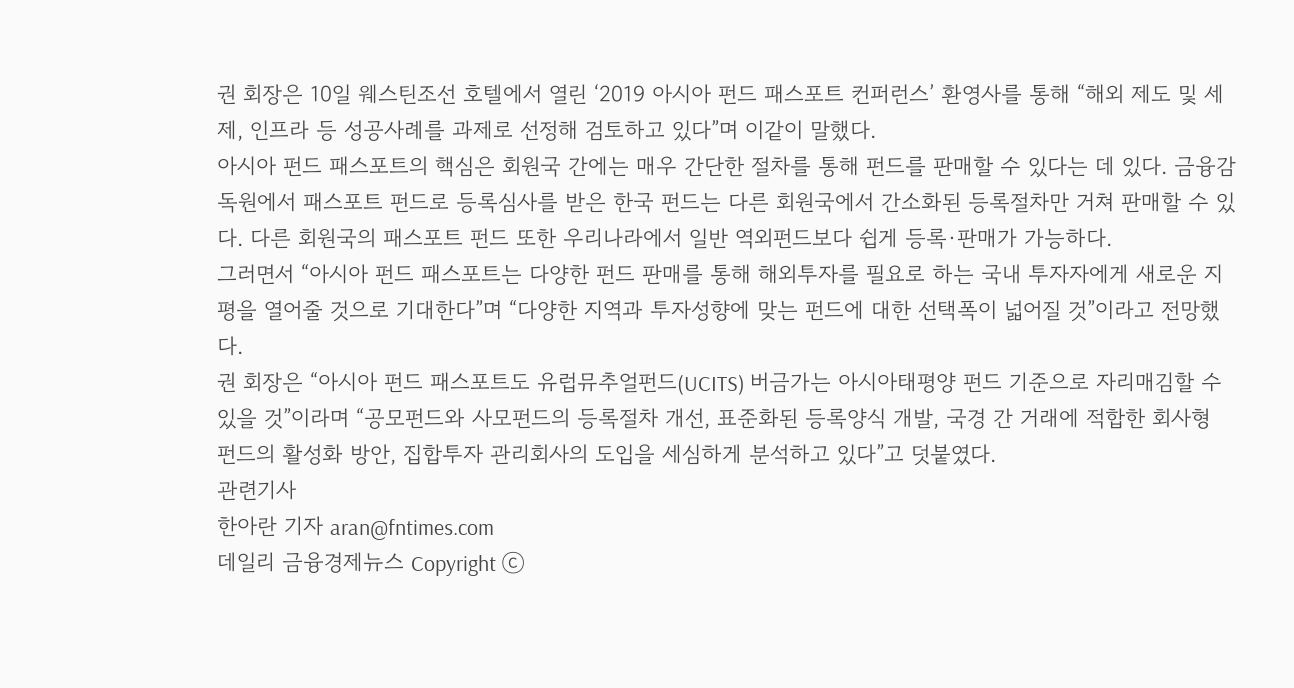권 회장은 10일 웨스틴조선 호텔에서 열린 ‘2019 아시아 펀드 패스포트 컨퍼런스’ 환영사를 통해 “해외 제도 및 세제, 인프라 등 성공사례를 과제로 선정해 검토하고 있다”며 이같이 말했다.
아시아 펀드 패스포트의 핵심은 회원국 간에는 매우 간단한 절차를 통해 펀드를 판매할 수 있다는 데 있다. 금융감독원에서 패스포트 펀드로 등록심사를 받은 한국 펀드는 다른 회원국에서 간소화된 등록절차만 거쳐 판매할 수 있다. 다른 회원국의 패스포트 펀드 또한 우리나라에서 일반 역외펀드보다 쉽게 등록·판매가 가능하다.
그러면서 “아시아 펀드 패스포트는 다양한 펀드 판매를 통해 해외투자를 필요로 하는 국내 투자자에게 새로운 지평을 열어줄 것으로 기대한다”며 “다양한 지역과 투자성향에 맞는 펀드에 대한 선택폭이 넓어질 것”이라고 전망했다.
권 회장은 “아시아 펀드 패스포트도 유럽뮤추얼펀드(UCITS) 버금가는 아시아태평양 펀드 기준으로 자리매김할 수 있을 것”이라며 “공모펀드와 사모펀드의 등록절차 개선, 표준화된 등록양식 개발, 국경 간 거래에 적합한 회사형 펀드의 활성화 방안, 집합투자 관리회사의 도입을 세심하게 분석하고 있다”고 덧붙였다.
관련기사
한아란 기자 aran@fntimes.com
데일리 금융경제뉴스 Copyright ⓒ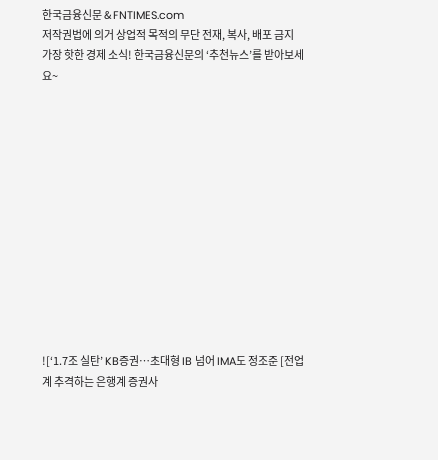한국금융신문 & FNTIMES.com
저작권법에 의거 상업적 목적의 무단 전재, 복사, 배포 금지
가장 핫한 경제 소식! 한국금융신문의 ‘추천뉴스’를 받아보세요~













![‘1.7조 실탄’ KB증권…초대형 IB 넘어 IMA도 정조준 [전업계 추격하는 은행계 증권사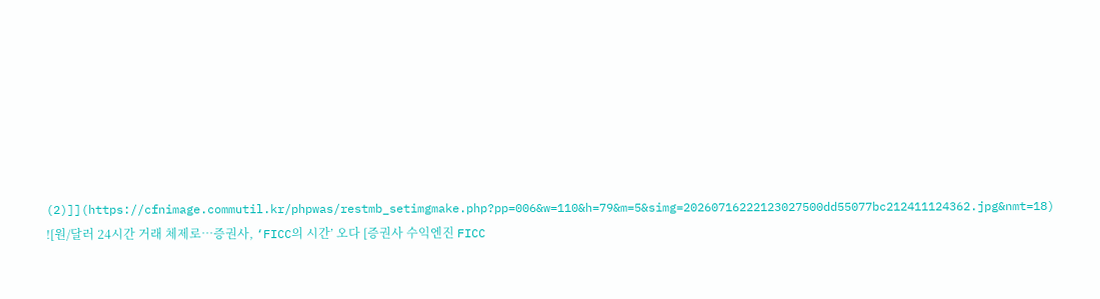(2)]](https://cfnimage.commutil.kr/phpwas/restmb_setimgmake.php?pp=006&w=110&h=79&m=5&simg=20260716222123027500dd55077bc212411124362.jpg&nmt=18)
![원/달러 24시간 거래 체제로…증권사, ‘FICC의 시간’ 오다 [증권사 수익엔진 FICC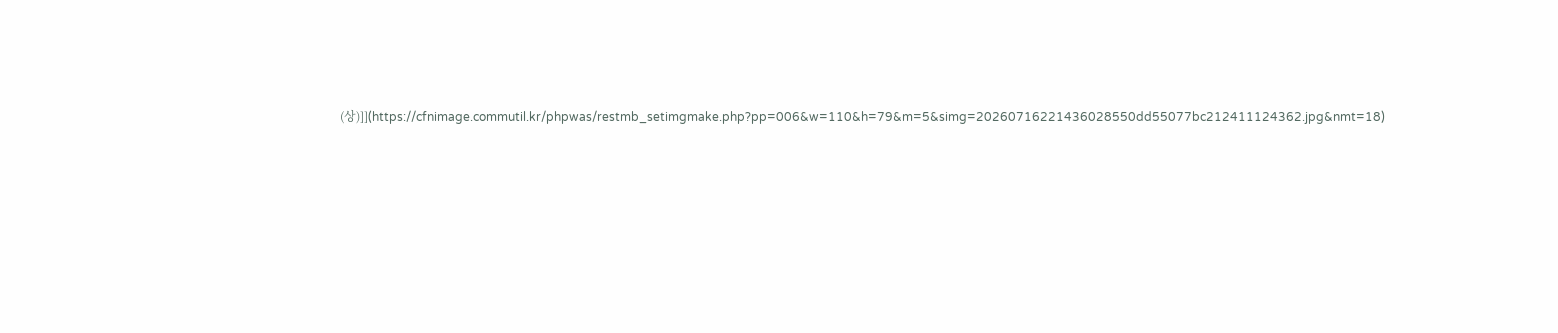(상)]](https://cfnimage.commutil.kr/phpwas/restmb_setimgmake.php?pp=006&w=110&h=79&m=5&simg=20260716221436028550dd55077bc212411124362.jpg&nmt=18)